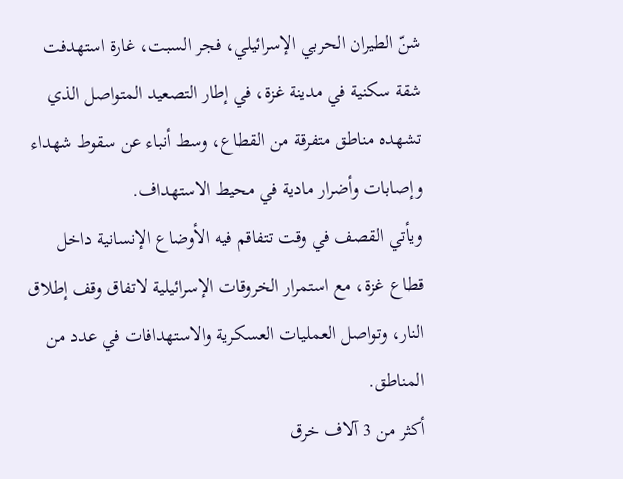شنّ الطيران الحربي الإسرائيلي، فجر السبت، غارة استهدفت شقة سكنية في مدينة غزة، في إطار التصعيد المتواصل الذي تشهده مناطق متفرقة من القطاع، وسط أنباء عن سقوط شهداء وإصابات وأضرار مادية في محيط الاستهداف.
ويأتي القصف في وقت تتفاقم فيه الأوضاع الإنسانية داخل قطاع غزة، مع استمرار الخروقات الإسرائيلية لاتفاق وقف إطلاق النار، وتواصل العمليات العسكرية والاستهدافات في عدد من المناطق.
أكثر من 3 آلاف خرق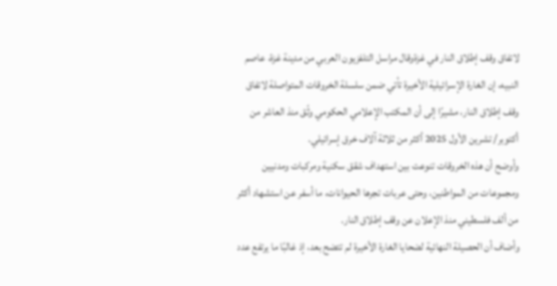لاتفاق وقف إطلاق النار في غزةوقال مراسل التلفزيون العربي من مدينة غزة، عاصم النبيه، إن الغارة الإسرائيلية الأخيرة تأتي ضمن سلسلة الخروقات المتواصلة لاتفاق وقف إطلاق النار، مشيرًا إلى أن المكتب الإعلامي الحكومي وثّق منذ العاشر من أكتوبر/ تشرين الأول 2025 أكثر من ثلاثة آلاف خرق إسرائيلي.
وأوضح أن هذه الخروقات تنوعت بين استهداف شقق سكنية ومركبات ومدنيين ومجموعات من المواطنين، وحتى عربات تجرها الحيوانات، ما أسفر عن استشهاد أكثر من ألف فلسطيني منذ الإعلان عن وقف إطلاق النار.
وأضاف أن الحصيلة النهائية لضحايا الغارة الأخيرة لم تتضح بعد، إذ غالبًا ما يرتفع عدد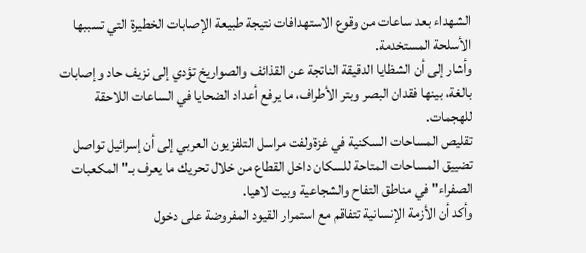الشهداء بعد ساعات من وقوع الاستهدافات نتيجة طبيعة الإصابات الخطيرة التي تسببها الأسلحة المستخدمة.
وأشار إلى أن الشظايا الدقيقة الناتجة عن القذائف والصواريخ تؤدي إلى نزيف حاد وإصابات بالغة، بينها فقدان البصر وبتر الأطراف، ما يرفع أعداد الضحايا في الساعات اللاحقة للهجمات.
تقليص المساحات السكنية في غزةولفت مراسل التلفزيون العربي إلى أن إسرائيل تواصل تضييق المساحات المتاحة للسكان داخل القطاع من خلال تحريك ما يعرف بـ" المكعبات الصفراء" في مناطق التفاح والشجاعية وبيت لاهيا.
وأكد أن الأزمة الإنسانية تتفاقم مع استمرار القيود المفروضة على دخول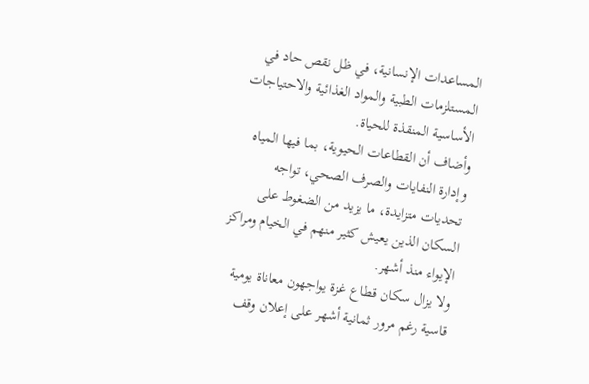المساعدات الإنسانية، في ظل نقص حاد في المستلزمات الطبية والمواد الغذائية والاحتياجات الأساسية المنقذة للحياة.
وأضاف أن القطاعات الحيوية، بما فيها المياه وإدارة النفايات والصرف الصحي، تواجه تحديات متزايدة، ما يزيد من الضغوط على السكان الذين يعيش كثير منهم في الخيام ومراكز الإيواء منذ أشهر.
ولا يزال سكان قطاع غزة يواجهون معاناة يومية قاسية رغم مرور ثمانية أشهر على إعلان وقف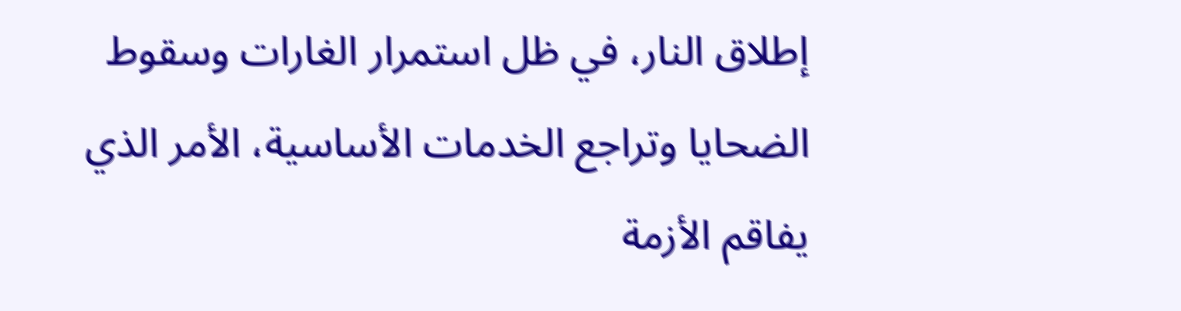إطلاق النار، في ظل استمرار الغارات وسقوط الضحايا وتراجع الخدمات الأساسية، الأمر الذي يفاقم الأزمة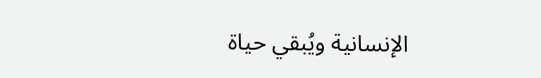الإنسانية ويُبقي حياة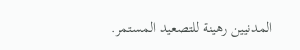المدنيين رهينة للتصعيد المستمر.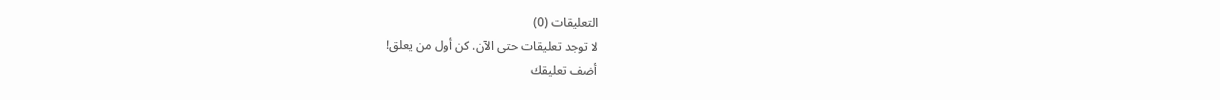التعليقات (0)
لا توجد تعليقات حتى الآن. كن أول من يعلق!
أضف تعليقك